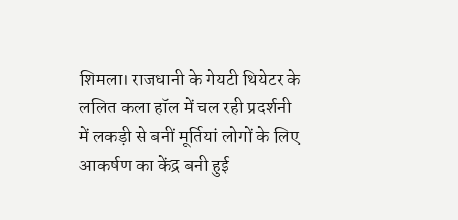शिमला। राजधानी के गेयटी थियेटर के ललित कला हॉल में चल रही प्रदर्शनी में लकड़ी से बनीं मूर्तियां लोगों के लिए आकर्षण का केंद्र बनी हुई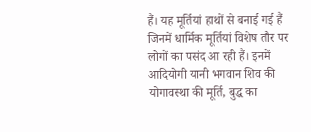हैं। यह मूर्तियां हाथों से बनाई गई हैं जिनमें धार्मिक मूर्तियां विशेष तौर पर लोगों का पसंद आ रही हैं। इनमें आदियोगी यानी भगवान शिव की योगावस्था की मूर्ति, बुद्ध का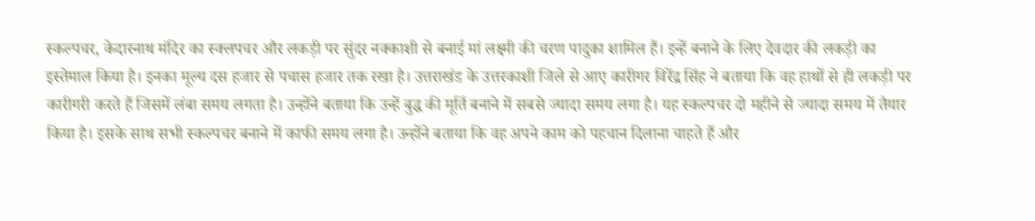स्कल्पचर, केदारनाथ मंदिर का स्क्लपचर और लकड़ी पर सुंदर नक्काशी से बनाई मां लक्ष्मी की चरण पादुका शामिल हैं। इन्हें बनाने के लिए देवदार की लकड़ी का इस्तेमाल किया है। इनका मूल्य दस हजार से पचास हजार तक रखा है। उत्तराखंड के उत्तरकाशी जिले से आए कारीगर विरेंद्र सिंह ने बताया कि वह हाथों से ही लकड़ी पर कारीगरी करते हैं जिसमें लंबा समय लगता है। उन्होंने बताया कि उन्हें बुद्ध की मूर्ति बनाने में सबसे ज्यादा समय लगा है। यह स्कल्पचर दो महीने से ज्यादा समय में तैयार किया है। इसके साथ सभी स्कल्पचर बनाने में काफी समय लगा है। उन्होंने बताया कि वह अपने काम को पहचान दिलाना चाहते हैं और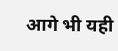आगे भी यही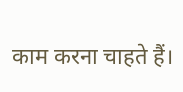काम करना चाहते हैं।